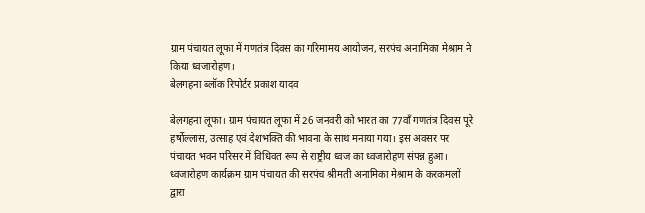ग्राम पंचायत लूफा में गणतंत्र दिवस का गरिमामय आयोजन, सरपंच अनामिका मेश्राम ने किया ध्वजारोहण।
बेलगहना ब्लॉक रिपोर्टर प्रकाश यादव

बेलगहना लूफा। ग्राम पंचायत लूफा में 26 जनवरी को भारत का 77वाँ गणतंत्र दिवस पूरे हर्षोल्लास, उत्साह एवं देशभक्ति की भावना के साथ मनाया गया। इस अवसर पर पंचायत भवन परिसर में विधिवत रूप से राष्ट्रीय ध्वज का ध्वजारोहण संपन्न हुआ। ध्वजारोहण कार्यक्रम ग्राम पंचायत की सरपंच श्रीमती अनामिका मेश्राम के करकमलों द्वारा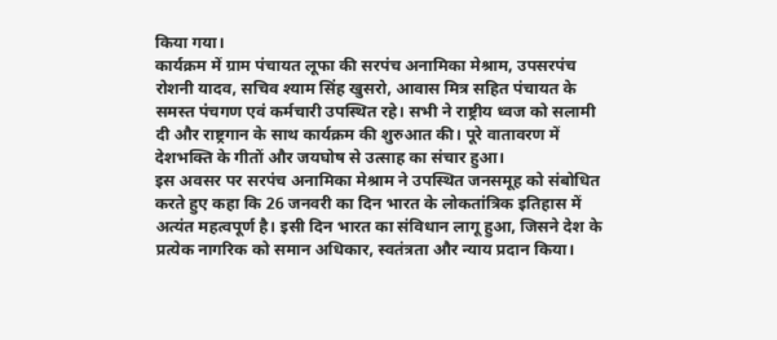किया गया।
कार्यक्रम में ग्राम पंचायत लूफा की सरपंच अनामिका मेश्राम, उपसरपंच रोशनी यादव, सचिव श्याम सिंह खुसरो, आवास मित्र सहित पंचायत के समस्त पंचगण एवं कर्मचारी उपस्थित रहे। सभी ने राष्ट्रीय ध्वज को सलामी दी और राष्ट्रगान के साथ कार्यक्रम की शुरुआत की। पूरे वातावरण में देशभक्ति के गीतों और जयघोष से उत्साह का संचार हुआ।
इस अवसर पर सरपंच अनामिका मेश्राम ने उपस्थित जनसमूह को संबोधित करते हुए कहा कि 26 जनवरी का दिन भारत के लोकतांत्रिक इतिहास में अत्यंत महत्वपूर्ण है। इसी दिन भारत का संविधान लागू हुआ, जिसने देश के प्रत्येक नागरिक को समान अधिकार, स्वतंत्रता और न्याय प्रदान किया।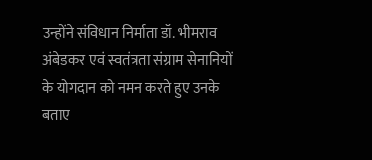उन्होंने संविधान निर्माता डॉ. भीमराव अंबेडकर एवं स्वतंत्रता संग्राम सेनानियों के योगदान को नमन करते हुए उनके बताए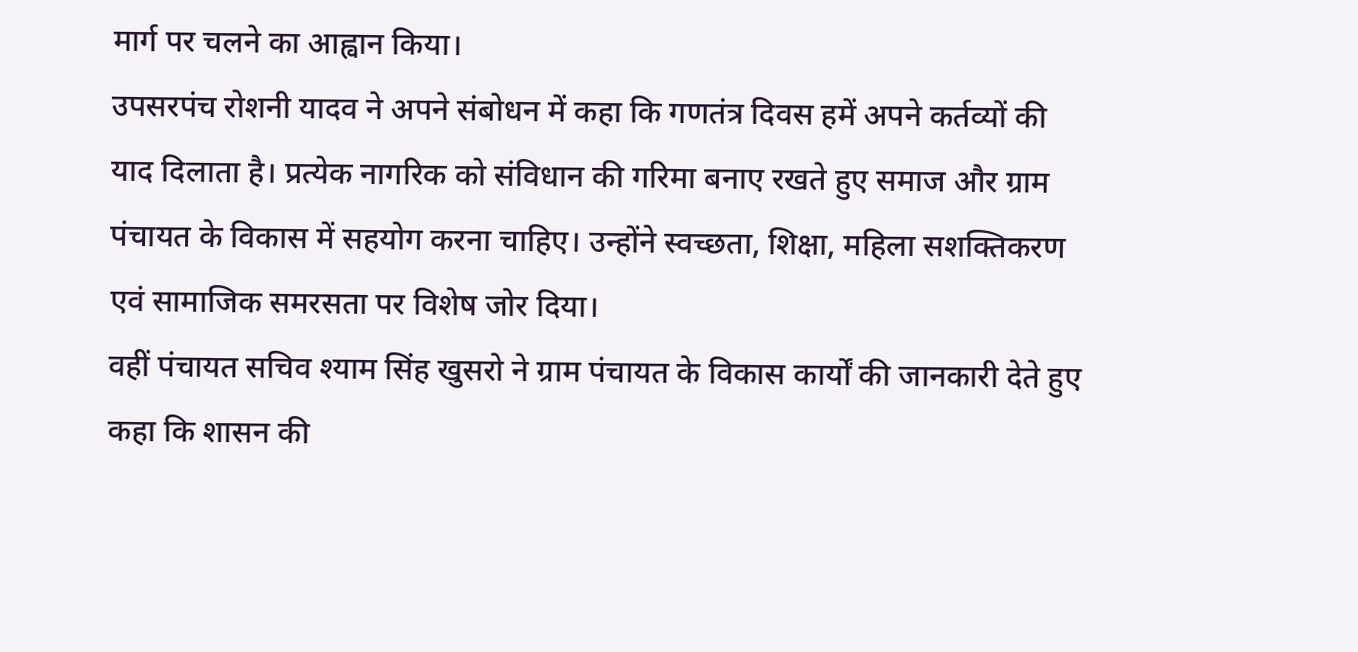मार्ग पर चलने का आह्वान किया।
उपसरपंच रोशनी यादव ने अपने संबोधन में कहा कि गणतंत्र दिवस हमें अपने कर्तव्यों की याद दिलाता है। प्रत्येक नागरिक को संविधान की गरिमा बनाए रखते हुए समाज और ग्राम पंचायत के विकास में सहयोग करना चाहिए। उन्होंने स्वच्छता, शिक्षा, महिला सशक्तिकरण एवं सामाजिक समरसता पर विशेष जोर दिया।
वहीं पंचायत सचिव श्याम सिंह खुसरो ने ग्राम पंचायत के विकास कार्यों की जानकारी देते हुए कहा कि शासन की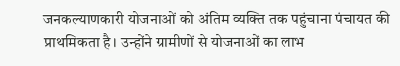जनकल्याणकारी योजनाओं को अंतिम व्यक्ति तक पहुंचाना पंचायत की प्राथमिकता है। उन्होंने ग्रामीणों से योजनाओं का लाभ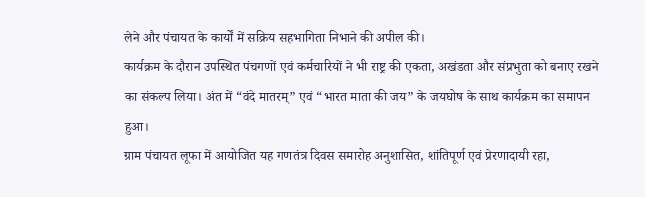लेने और पंचायत के कार्यों में सक्रिय सहभागिता निभाने की अपील की।
कार्यक्रम के दौरान उपस्थित पंचगणों एवं कर्मचारियों ने भी राष्ट्र की एकता, अखंडता और संप्रभुता को बनाए रखने का संकल्प लिया। अंत में “वंदे मातरम्” एवं “भारत माता की जय” के जयघोष के साथ कार्यक्रम का समापन हुआ।
ग्राम पंचायत लूफा में आयोजित यह गणतंत्र दिवस समारोह अनुशासित, शांतिपूर्ण एवं प्रेरणादायी रहा,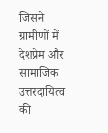जिसने ग्रामीणों में देशप्रेम और सामाजिक उत्तरदायित्व की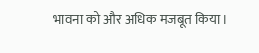भावना को और अधिक मजबूत किया।